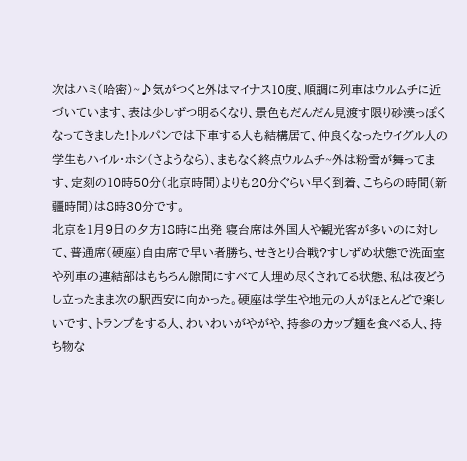次はハミ(哈密)~♪気がつくと外はマイナス10度、順調に列車はウルムチに近づいています、表は少しずつ明るくなり、景色もだんだん見渡す限り砂漠っぽくなってきました!トルパンでは下車する人も結構居て、仲良くなったウイグル人の学生もハイル・ホシ(さようなら)、まもなく終点ウルムチ~外は粉雪が舞ってます、定刻の10時50分(北京時間)よりも20分ぐらい早く到着、こちらの時間(新疆時間)は8時30分です。
北京を1月9日の夕方18時に出発 寝台席は外国人や観光客が多いのに対して、普通席(硬座)自由席で早い者勝ち、せきとり合戦?すしずめ状態で洗面室や列車の連結部はもちろん隙間にすべて人埋め尽くされてる状態、私は夜どうし立ったまま次の駅西安に向かった。硬座は学生や地元の人がほとんどで楽しいです、トランプをする人、わいわいがやがや、持参のカップ麺を食べる人、持ち物な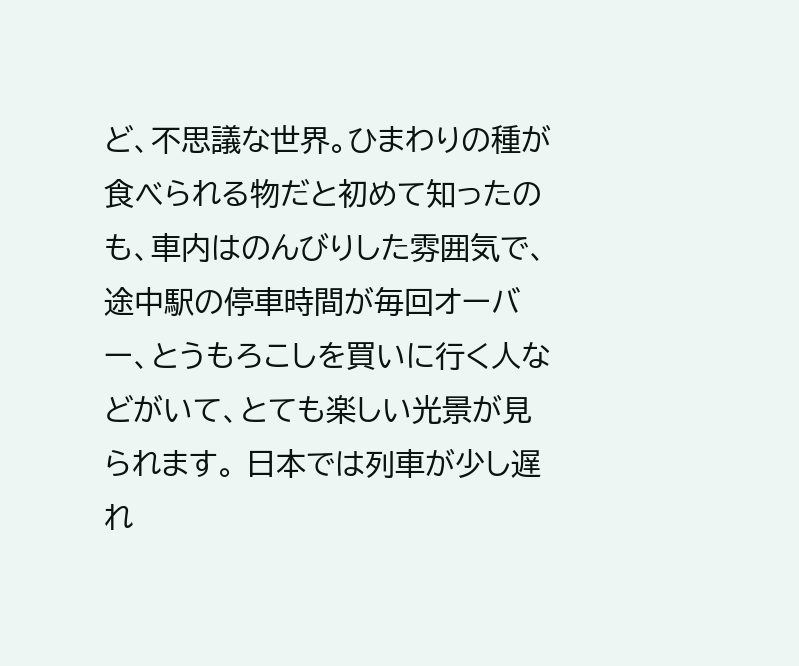ど、不思議な世界。ひまわりの種が食べられる物だと初めて知ったのも、車内はのんびりした雰囲気で、途中駅の停車時間が毎回オーバー、とうもろこしを買いに行く人などがいて、とても楽しい光景が見られます。 日本では列車が少し遅れ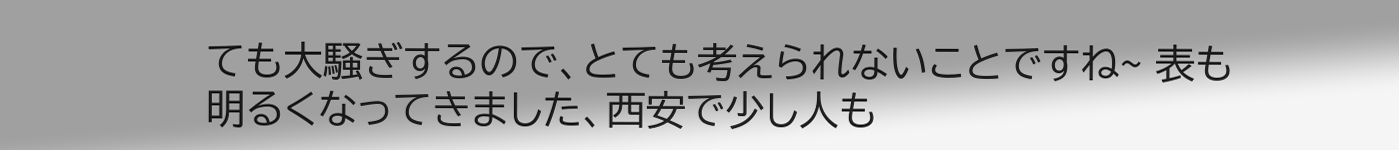ても大騒ぎするので、とても考えられないことですね~ 表も明るくなってきました、西安で少し人も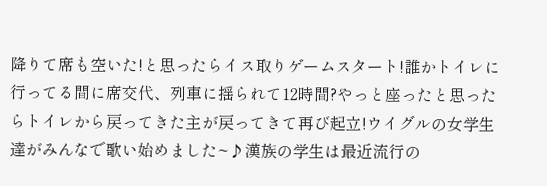降りて席も空いた!と思ったらイス取りゲームスタート!誰かトイレに行ってる間に席交代、列車に揺られて12時間?やっと座ったと思ったらトイレから戻ってきた主が戻ってきて再び起立!ウイグルの女学生達がみんなで歌い始めました~♪漢族の学生は最近流行の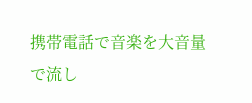携帯電話で音楽を大音量で流し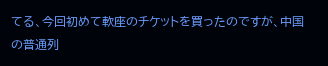てる、今回初めて軟座のチケットを買ったのですが、中国の普通列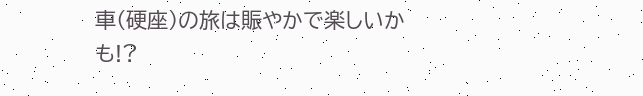車(硬座)の旅は賑やかで楽しいかも!?